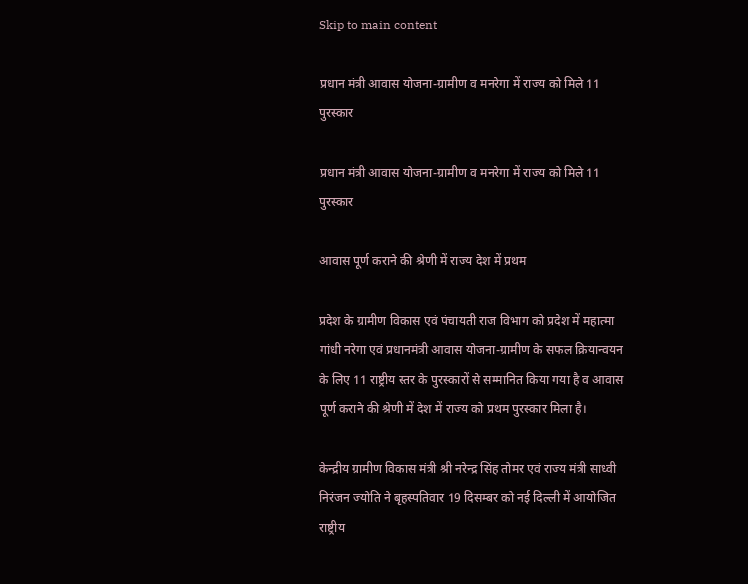Skip to main content

प्रधान मंत्री आवास योजना-ग्रामीण व मनरेगा में राज्य को मिले 11 पुरस्कार

प्रधान मंत्री आवास योजना-ग्रामीण व मनरेगा में राज्य को मिले 11 पुरस्कार

आवास पूर्ण कराने की श्रेणी में राज्य देश में प्रथम

प्रदेश के ग्रामीण विकास एवं पंचायती राज विभाग को प्रदेश में महात्मा गांधी नरेगा एवं प्रधानमंत्री आवास योजना-ग्रामीण के सफल क्रियान्वयन के लिए 11 राष्ट्रीय स्तर के पुरस्कारों से सम्मानित किया गया है व आवास पूर्ण कराने की श्रेणी में देश में राज्य को प्रथम पुरस्कार मिला है।

केन्द्रीय ग्रामीण विकास मंत्री श्री नरेन्द्र सिंह तोमर एवं राज्य मंत्री साध्वी निरंजन ज्योति ने बृहस्पतिवार 19 दिसम्बर को नई दिल्ली में आयोजित राष्ट्रीय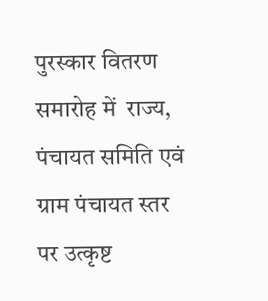पुरस्कार वितरण समारोह में  राज्य, पंचायत समिति एवं ग्राम पंचायत स्तर पर उत्कृष्ट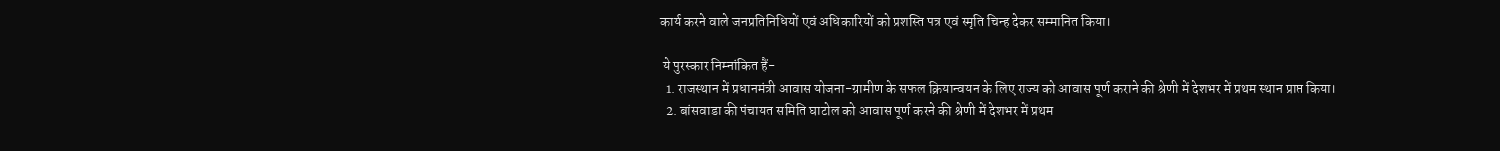कार्य करने वाले जनप्रतिनिधियों एवं अधिकारियों को प्रशस्ति पत्र एवं स्मृति चिन्ह देकर सम्मानित किया।

 ये पुरस्कार निम्नांकित हैं-
  1. राजस्थान में प्रधानमंत्री आवास योजना-ग्रामीण के सफल क्रियान्वयन के लिए राज्य को आवास पूर्ण कराने की श्रेणी में देशभर में प्रथम स्थान प्राप्त किया।
  2. बांसवाडा की पंचायत समिति घाटोल को आवास पूर्ण करने की श्रेणी में देशभर में प्रथम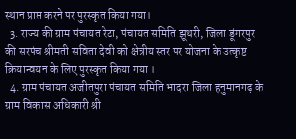स्थान प्राप्त करने पर पुरस्कृत किया गया।
  3. राज्य की ग्राम पंचायत रेटा, पंचायत समिति झूथरी, जिला डूंगरपुर की सरपंच श्रीमती सविता देवी को क्षेत्रीय स्तर पर योजना के उत्कृष्ट क्रियान्वयन के लिए पुरस्कृत किया गया ।
  4. ग्राम पंचायत अजीतपुरा पंचायत समिति भादरा जिला हनुमानगढ़ के ग्राम विकास अधिकारी श्री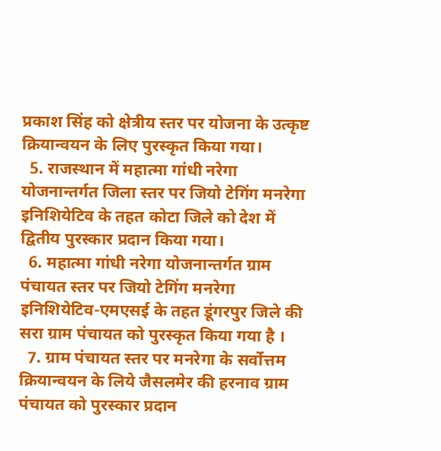प्रकाश सिंह को क्षेत्रीय स्तर पर योजना के उत्कृष्ट क्रियान्वयन के लिए पुरस्कृत किया गया।
  5. राजस्थान में महात्मा गांधी नरेगा योजनान्तर्गत जिला स्तर पर जियो टेगिंग मनरेगा इनिशियेटिव के तहत कोटा जिले को देश में द्वितीय पुरस्कार प्रदान किया गया।
  6. महात्मा गांधी नरेगा योजनान्तर्गत ग्राम पंचायत स्तर पर जियो टेगिंग मनरेगा इनिशियेटिव-एमएसई के तहत डूंगरपुर जिले की सरा ग्राम पंचायत को पुरस्कृत किया गया है ।
  7. ग्राम पंचायत स्तर पर मनरेगा के सर्वोत्तम क्रियान्वयन के लिये जैसलमेर की हरनाव ग्राम पंचायत को पुरस्कार प्रदान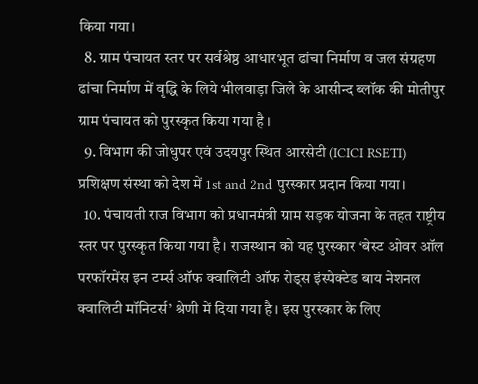किया गया।
  8. ग्राम पंचायत स्तर पर सर्वश्रेष्ठ आधारभूत ढांचा निर्माण व जल संग्रहण ढांचा निर्माण में वृद्धि के लिये भीलवाड़ा जिले के आसीन्द ब्लॉक की मोतीपुर ग्राम पंचायत को पुरस्कृत किया गया है ।
  9. विभाग की जोधुपर एवं उदयपुर स्थित आरसेटी (ICICI RSETI) प्रशिक्षण संस्था को देश में 1st and 2nd पुरस्कार प्रदान किया गया।
  10. पंचायती राज विभाग को प्रधानमंत्री ग्राम सड़क योजना के तहत राष्ट्रीय स्तर पर पुरस्कृत किया गया है। राजस्थान को यह पुरस्कार ‘बेस्ट ओवर ऑल परफॉरमेंस इन टर्म्स ऑफ क्वालिटी ऑफ रोड्स इंस्पेक्टेड बाय नेशनल क्वालिटी मॉनिटर्स’ श्रेणी में दिया गया है। इस पुरस्कार के लिए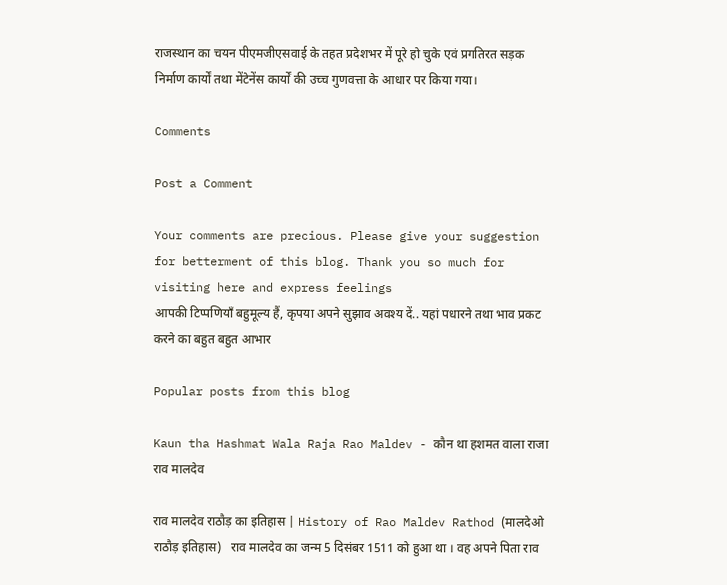राजस्थान का चयन पीएमजीएसवाई के तहत प्रदेशभर में पूरे हो चुके एवं प्रगतिरत सड़क निर्माण कार्यों तथा मेंटेनेंस कार्यों की उच्च गुणवत्ता के आधार पर किया गया।

Comments

Post a Comment

Your comments are precious. Please give your suggestion for betterment of this blog. Thank you so much for visiting here and express feelings
आपकी टिप्पणियाँ बहुमूल्य हैं, कृपया अपने सुझाव अवश्य दें.. यहां पधारने तथा भाव प्रकट करने का बहुत बहुत आभार

Popular posts from this blog

Kaun tha Hashmat Wala Raja Rao Maldev - कौन था हशमत वाला राजा राव मालदेव

राव मालदेव राठौड़ का इतिहास | History of Rao Maldev Rathod (मालदेओ राठौड़ इतिहास)   राव मालदेव का जन्म 5 दिसंबर 1511 को हुआ था । वह अपने पिता राव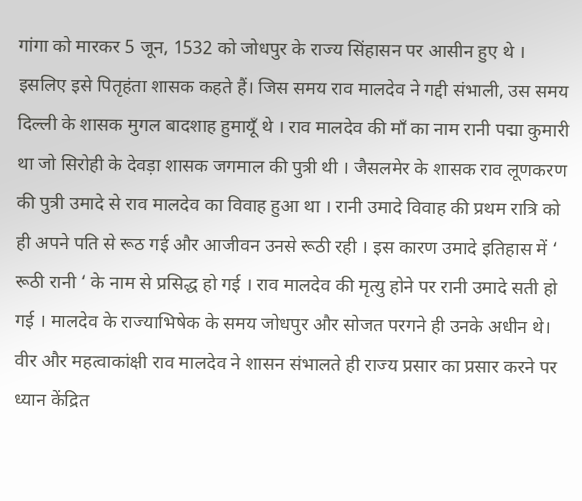गांगा को मारकर 5 जून, 1532 को जोधपुर के राज्य सिंहासन पर आसीन हुए थे । इसलिए इसे पितृहंता शासक कहते हैं। जिस समय राव मालदेव ने गद्दी संभाली, उस समय दिल्ली के शासक मुगल बादशाह हुमायूँ थे । राव मालदेव की माँ का नाम रानी पद्मा कुमारी था जो सिरोही के देवड़ा शासक जगमाल की पुत्री थी । जैसलमेर के शासक राव लूणकरण की पुत्री उमादे से राव मालदेव का विवाह हुआ था । रानी उमादे विवाह की प्रथम रात्रि को ही अपने पति से रूठ गई और आजीवन उनसे रूठी रही । इस कारण उमादे इतिहास में ‘ रूठी रानी ‘ के नाम से प्रसिद्ध हो गई । राव मालदेव की मृत्यु होने पर रानी उमादे सती हो गई । मालदेव के राज्याभिषेक के समय जोधपुर और सोजत परगने ही उनके अधीन थे। वीर और महत्वाकांक्षी राव मालदेव ने शासन संभालते ही राज्य प्रसार का प्रसार करने पर ध्यान केंद्रित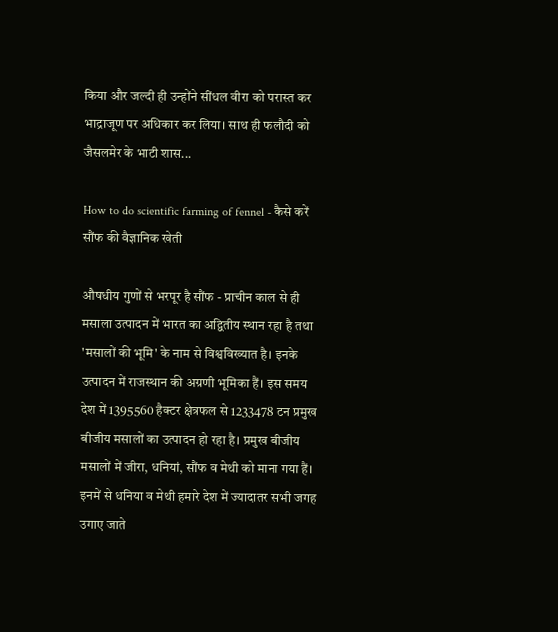किया और जल्दी ही उन्होंने सींधल वीरा को परास्त कर भाद्राजूण पर अधिकार कर लिया। साथ ही फलौदी को जैसलमेर के भाटी शास...

How to do scientific farming of fennel - कैसे करें सौंफ की वैज्ञानिक खेती

औषधीय गुणों से भरपूर है सौंफ - प्राचीन काल से ही मसाला उत्पादन में भारत का अद्वितीय स्थान रहा है तथा 'मसालों की भूमि' के नाम से विश्वविख्यात है। इनके उत्पादन में राजस्थान की अग्रणी भूमिका हैं। इस समय देश में 1395560 हैक्टर क्षेत्रफल से 1233478 टन प्रमुख बीजीय मसालों का उत्पादन हो रहा है। प्रमुख बीजीय मसालों में जीरा, धनियां, सौंफ व मेथी को माना गया हैं। इनमें से धनिया व मेथी हमारे देश में ज्यादातर सभी जगह उगाए जाते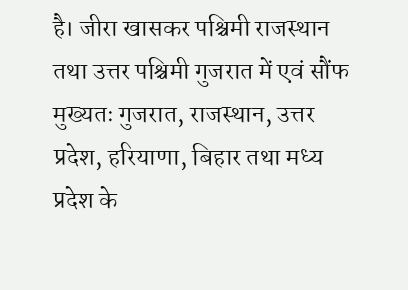है। जीरा खासकर पश्चिमी राजस्थान तथा उत्तर पश्चिमी गुजरात में एवं सौंफ मुख्यतः गुजरात, राजस्थान, उत्तर प्रदेश, हरियाणा, बिहार तथा मध्य प्रदेश के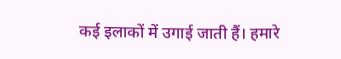कई इलाकों में उगाई जाती हैं। हमारे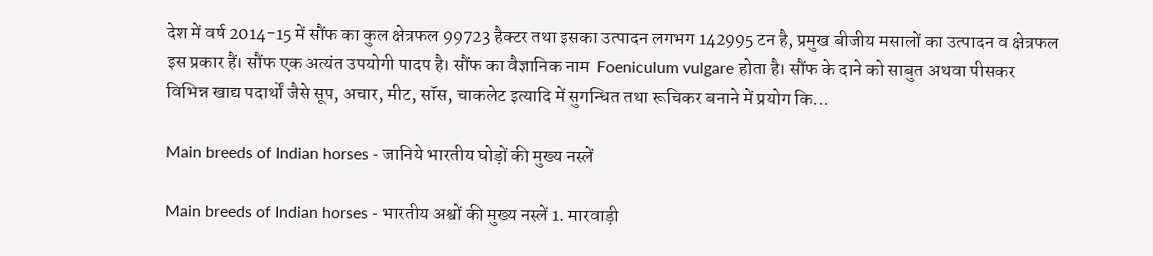देश में वर्ष 2014-15 में सौंफ का कुल क्षेत्रफल 99723 हैक्टर तथा इसका उत्पादन लगभग 142995 टन है, प्रमुख बीजीय मसालों का उत्पादन व क्षेत्रफल इस प्रकार हैं। सौंफ एक अत्यंत उपयोगी पादप है। सौंफ का वैज्ञानिक नाम  Foeniculum vulgare होता है। सौंफ के दाने को साबुत अथवा पीसकर विभिन्न खाद्य पदार्थों जैसे सूप, अचार, मीट, सॉस, चाकलेट इत्यादि में सुगन्धित तथा रूचिकर बनाने में प्रयोग कि...

Main breeds of Indian horses - जानिये भारतीय घोड़ों की मुख्य नस्लें

Main breeds of Indian horses - भारतीय अश्वों की मुख्य नस्लें 1. मारवाड़ी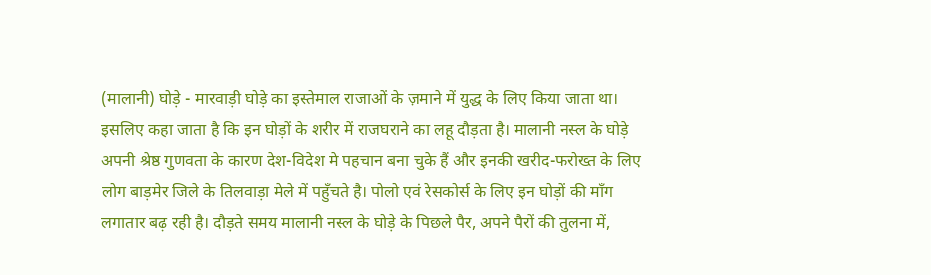(मालानी) घोड़े - मारवाड़ी घोड़े का इस्तेमाल राजाओं के ज़माने में युद्ध के लिए किया जाता था। इसलिए कहा जाता है कि इन घोड़ों के शरीर में राजघराने का लहू दौड़ता है। मालानी नस्ल के घोड़े अपनी श्रेष्ठ गुणवता के कारण देश-विदेश मे पहचान बना चुके हैं और इनकी खरीद-फरोख्त के लिए लोग बाड़मेर जिले के तिलवाड़ा मेले में पहुँचते है। पोलो एवं रेसकोर्स के लिए इन घोड़ों की माँग लगातार बढ़ रही है। दौड़ते समय मालानी नस्ल के घोड़े के पिछले पैर, अपने पैरों की तुलना में,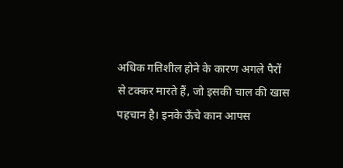अधिक गतिशील होने के कारण अगले पैरों से टक्कर मारते हैं, जो इसकी चाल की खास पहचान है। इनके ऊँचे कान आपस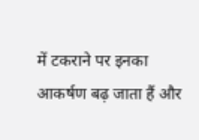में टकराने पर इनका आकर्षण बढ़ जाता हैं और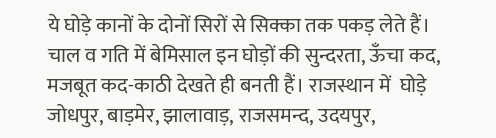ये घोड़े कानों के दोनों सिरों से सिक्का तक पकड़ लेते हैं। चाल व गति में बेमिसाल इन घोड़ों की सुन्दरता, ऊँचा कद, मजबूत कद-काठी देखते ही बनती हैं। राजस्थान में  घोड़े जोधपुर, बाड़मेर, झालावाड़, राजसमन्द, उदयपुर,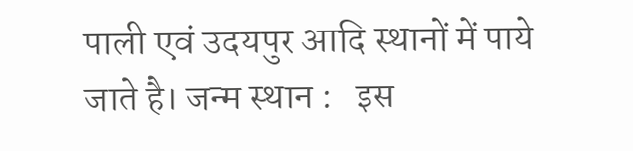पाली एवं उदयपुर आदि स्थानों में पाये जाते है। जन्म स्थान :   इस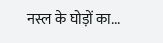नस्ल के घोड़ों का...